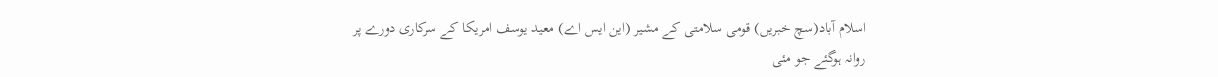اسلام آباد(سچ خبریں) قومی سلامتی کے مشیر (این ایس اے) معید یوسف امریکا کے سرکاری دورے پر روانہ ہوگئے جو مئی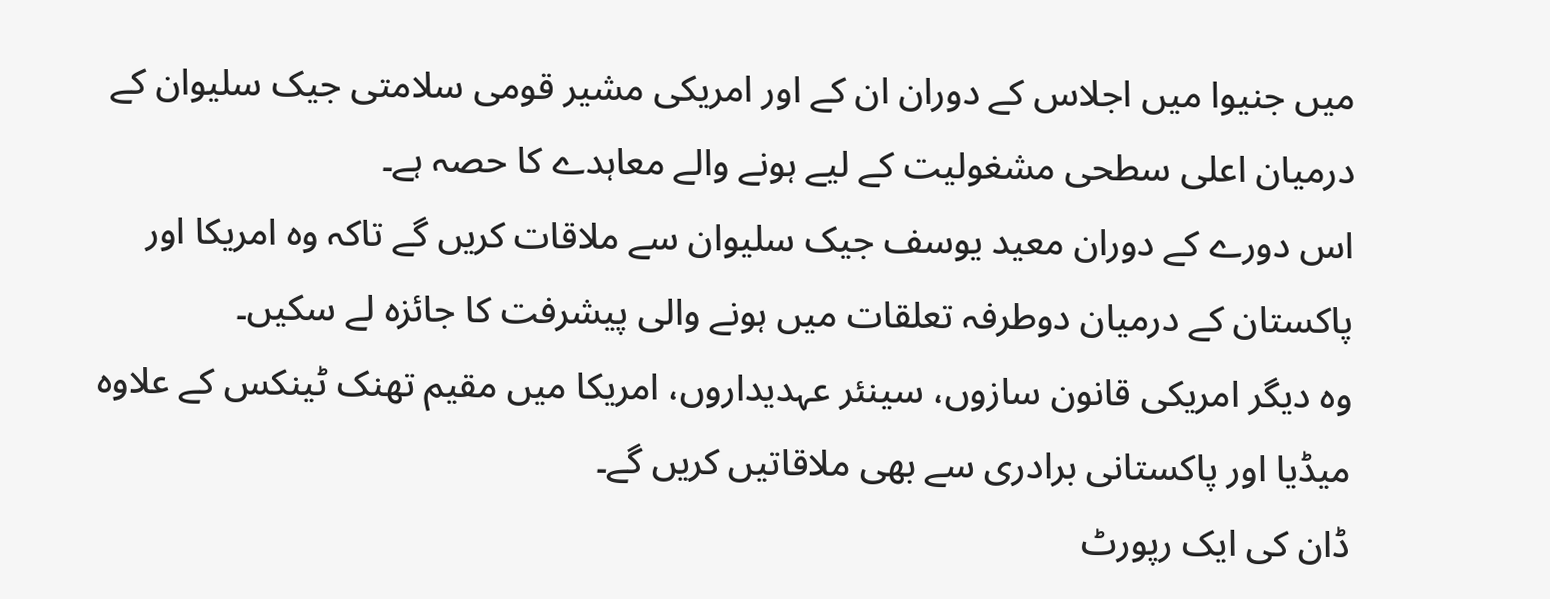میں جنیوا میں اجلاس کے دوران ان کے اور امریکی مشیر قومی سلامتی جیک سلیوان کے درمیان اعلی سطحی مشغولیت کے لیے ہونے والے معاہدے کا حصہ ہے۔
اس دورے کے دوران معید یوسف جیک سلیوان سے ملاقات کریں گے تاکہ وہ امریکا اور پاکستان کے درمیان دوطرفہ تعلقات میں ہونے والی پیشرفت کا جائزہ لے سکیں۔
وہ دیگر امریکی قانون سازوں، سینئر عہدیداروں، امریکا میں مقیم تھنک ٹینکس کے علاوہ میڈیا اور پاکستانی برادری سے بھی ملاقاتیں کریں گے۔
ڈان کی ایک رپورٹ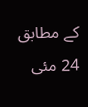کے مطابق 24 مئی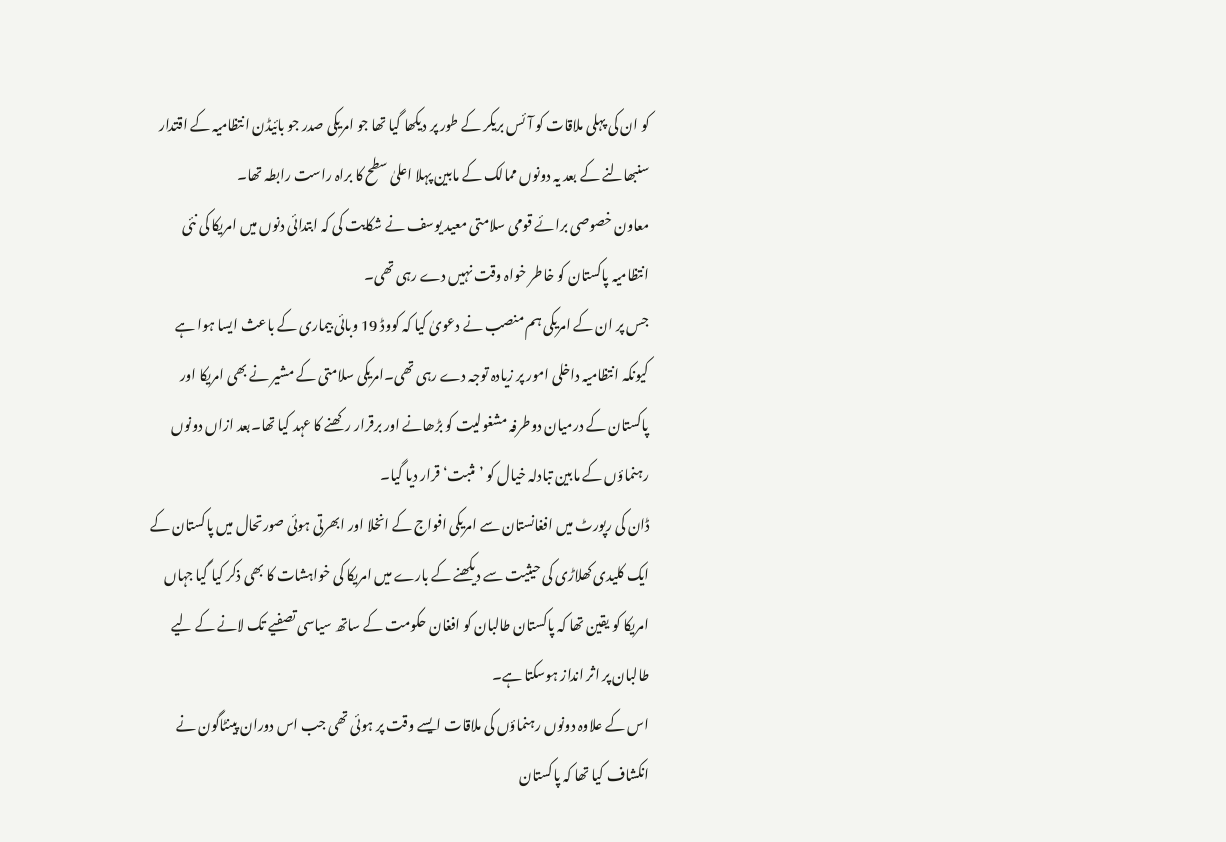کو ان کی پہلی ملاقات کو آئس بریکر کے طور پر دیکھا گیا تھا جو امریکی صدر جو بائیڈن انتظامیہ کے اقتدار سنبھالنے کے بعد یہ دونوں ممالک کے مابین پہلا اعلیٰ سطح کا براہ راست رابطہ تھا۔
معاون خصوصی برائے قومی سلامتی معید یوسف نے شکایت کی کہ ابتدائی دنوں میں امریکا کی نئی انتظامیہ پاکستان کو خاطر خواہ وقت نہیں دے رہی تھی۔
جس پر ان کے امریکی ہم منصب نے دعویٰ کیا کہ کووڈ 19 وبائی بیماری کے باعث ایسا ہوا ہے کیونکہ انتظامیہ داخلی امور پر زیادہ توجہ دے رہی تھی۔امریکی سلامتی کے مشیر نے بھی امریکا اور پاکستان کے درمیان دوطرفہ مشغولیت کو بڑھانے اور برقرار رکھنے کا عہد کیا تھا۔بعد ازاں دونوں رہنماؤں کے مابین تبادلہ خیال کو ’مثبت‘ قرار دیا گیا۔
ڈان کی رپورٹ میں افغانستان سے امریکی افواج کے انخلا اور ابھرتی ہوئی صورتحال میں پاکستان کے ایک کلیدی کھلاڑی کی حیثیت سے دیکھنے کے بارے میں امریکا کی خواہشات کا بھی ذکر کیا گیا جہاں امریکا کو یقین تھا کہ پاکستان طالبان کو افغان حکومت کے ساتھ سیاسی تصفیے تک لانے کے لیے طالبان پر اثر انداز ہوسکتا ہے۔
اس کے علاوہ دونوں رہنماؤں کی ملاقات ایسے وقت پر ہوئی تھی جب اس دوران پینٹاگون نے انکشاف کیا تھا کہ پاکستان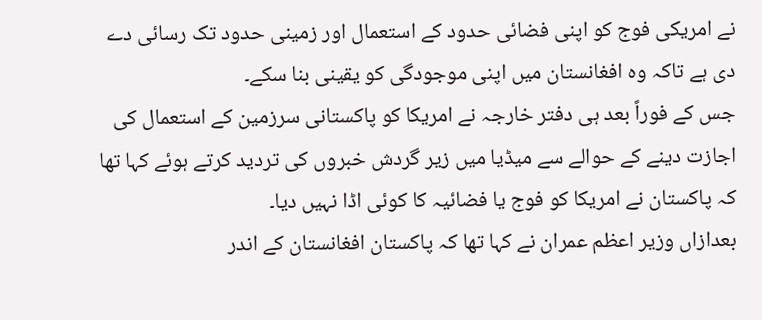نے امریکی فوج کو اپنی فضائی حدود کے استعمال اور زمینی حدود تک رسائی دے دی ہے تاکہ وہ افغانستان میں اپنی موجودگی کو یقینی بنا سکے۔
جس کے فوراً بعد ہی دفتر خارجہ نے امریکا کو پاکستانی سرزمین کے استعمال کی اجازت دینے کے حوالے سے میڈیا میں زیر گردش خبروں کی تردید کرتے ہوئے کہا تھا کہ پاکستان نے امریکا کو فوج یا فضائیہ کا کوئی اڈا نہیں دیا۔
بعدازاں وزیر اعظم عمران نے کہا تھا کہ پاکستان افغانستان کے اندر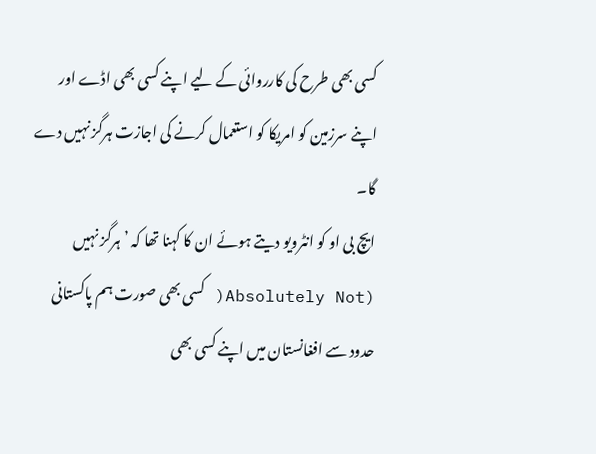کسی بھی طرح کی کارروائی کے لیے اپنے کسی بھی اڈے اور اپنے سرزمین کو امریکا کو استعمال کرنے کی اجازت ہرگز نہیں دے گا۔
ایچ بی او کو انٹرویو دیتے ہوئے ان کا کہنا تھا کہ ’ہرگز نہیں (Absolutely Not( کسی بھی صورت ہم پاکستانی حدود سے افغانستان میں اپنے کسی بھی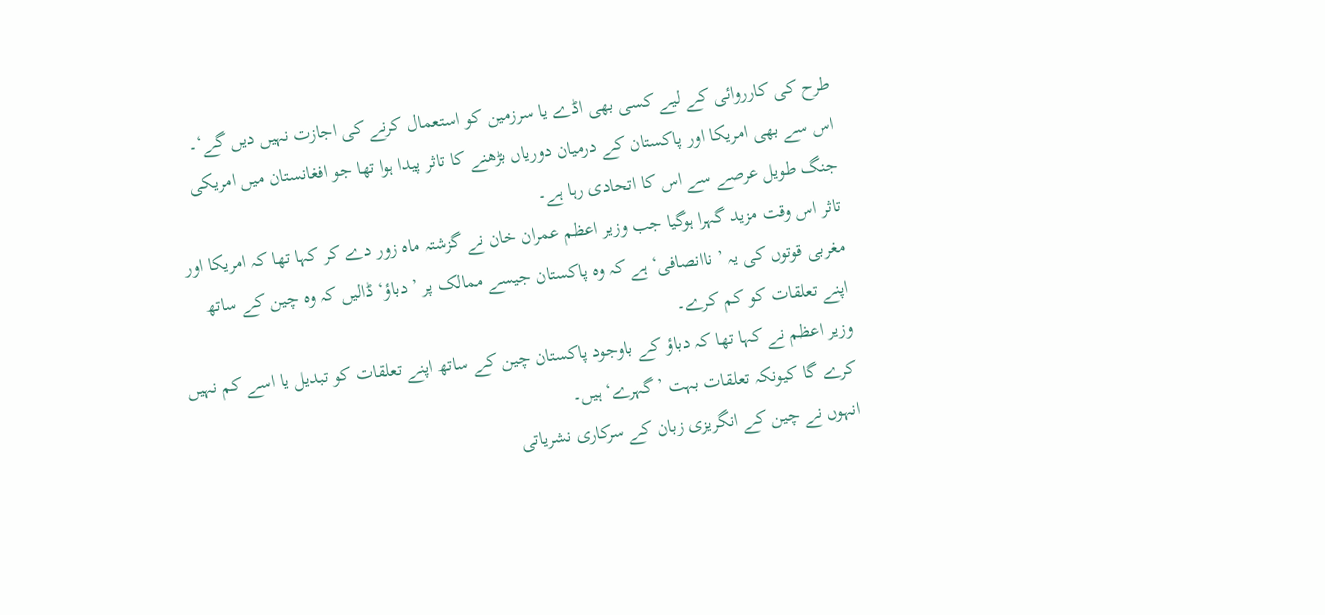طرح کی کارروائی کے لیے کسی بھی اڈے یا سرزمین کو استعمال کرنے کی اجازت نہیں دیں گے‘۔
اس سے بھی امریکا اور پاکستان کے درمیان دوریاں بڑھنے کا تاثر پیدا ہوا تھا جو افغانستان میں امریکی جنگ طویل عرصے سے اس کا اتحادی رہا ہے۔
تاثر اس وقت مزید گہرا ہوگیا جب وزیر اعظم عمران خان نے گزشتہ ماہ زور دے کر کہا تھا کہ امریکا اور مغربی قوتوں کی یہ ’ ناانصافی‘ ہے کہ وہ پاکستان جیسے ممالک پر ’دباؤ‘ ڈالیں کہ وہ چین کے ساتھ اپنے تعلقات کو کم کرے۔
وزیر اعظم نے کہا تھا کہ دباؤ کے باوجود پاکستان چین کے ساتھ اپنے تعلقات کو تبدیل یا اسے کم نہیں کرے گا کیونکہ تعلقات بہت ’گہرے‘ ہیں۔
انہوں نے چین کے انگریزی زبان کے سرکاری نشریاتی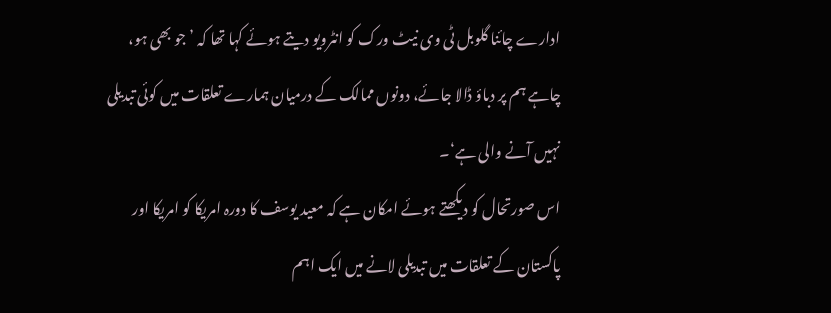ادارے چائنا گلوبل ٹی وی نیٹ ورک کو انٹرویو دیتے ہوئے کہا تھا کہ ’جو بھی ہو، چاہے ہم پر دباؤ ڈالا جائے، دونوں ممالک کے درمیان ہمارے تعلقات میں کوئی تبدیلی نہیں آنے والی ہے‘۔
اس صورتحال کو دیکھتے ہوئے امکان ہے کہ معید یوسف کا دورہ امریکا کو امریکا اور پاکستان کے تعلقات میں تبدیلی لانے میں ایک اہم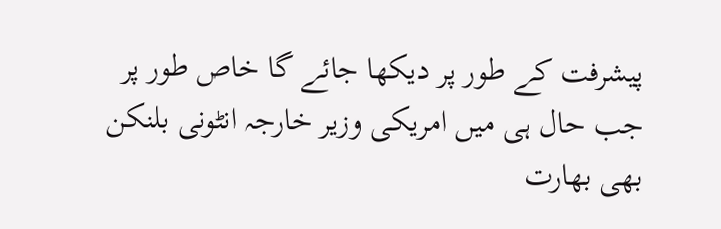پیشرفت کے طور پر دیکھا جائے گا خاص طور پر جب حال ہی میں امریکی وزیر خارجہ انٹونی بلنکن بھی بھارت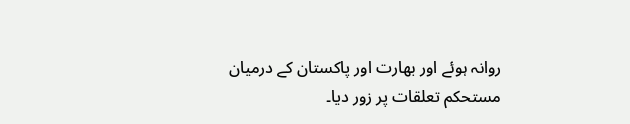روانہ ہوئے اور بھارت اور پاکستان کے درمیان مستحکم تعلقات پر زور دیا۔